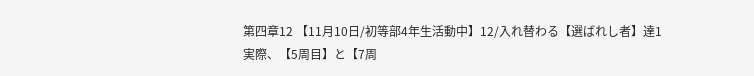第四章12 【11月10日/初等部4年生活動中】12/入れ替わる【選ばれし者】達1
実際、【5周目】と【7周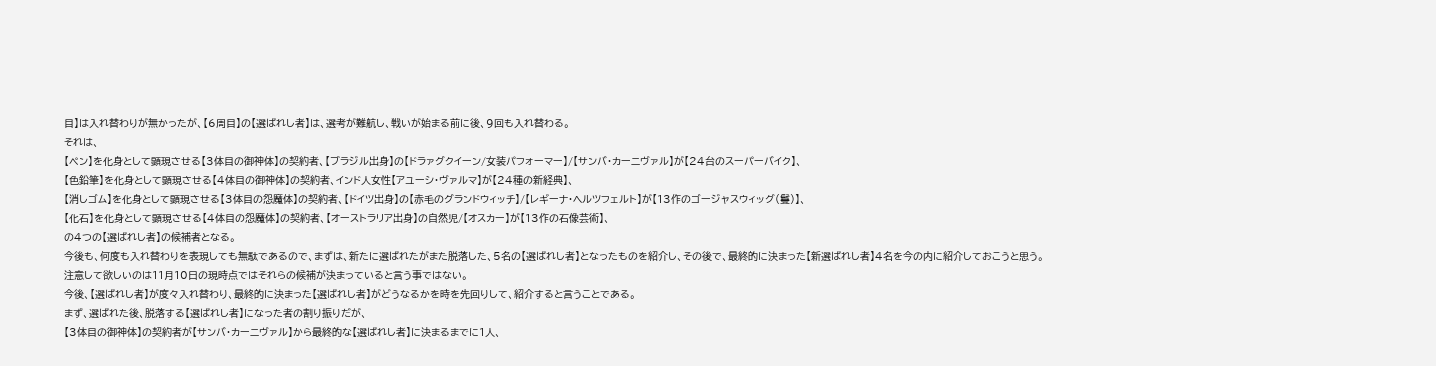目】は入れ替わりが無かったが、【6周目】の【選ばれし者】は、選考が難航し、戦いが始まる前に後、9回も入れ替わる。
それは、
【ペン】を化身として顕現させる【3体目の御神体】の契約者、【ブラジル出身】の【ドラァグクイーン/女装パフォーマー】/【サンバ・カーニヴァル】が【24台のスーパーバイク】、
【色鉛筆】を化身として顕現させる【4体目の御神体】の契約者、インド人女性【アユーシ・ヴァルマ】が【24種の新経典】、
【消しゴム】を化身として顕現させる【3体目の怨魔体】の契約者、【ドイツ出身】の【赤毛のグランドウィッチ】/【レギーナ・ヘルツフェルト】が【13作のゴージャスウィッグ(鬘)】、
【化石】を化身として顕現させる【4体目の怨魔体】の契約者、【オーストラリア出身】の自然児/【オスカー】が【13作の石像芸術】、
の4つの【選ばれし者】の候補者となる。
今後も、何度も入れ替わりを表現しても無駄であるので、まずは、新たに選ばれたがまた脱落した、5名の【選ばれし者】となったものを紹介し、その後で、最終的に決まった【新選ばれし者】4名を今の内に紹介しておこうと思う。
注意して欲しいのは11月10日の現時点ではそれらの候補が決まっていると言う事ではない。
今後、【選ばれし者】が度々入れ替わり、最終的に決まった【選ばれし者】がどうなるかを時を先回りして、紹介すると言うことである。
まず、選ばれた後、脱落する【選ばれし者】になった者の割り振りだが、
【3体目の御神体】の契約者が【サンバ・カーニヴァル】から最終的な【選ばれし者】に決まるまでに1人、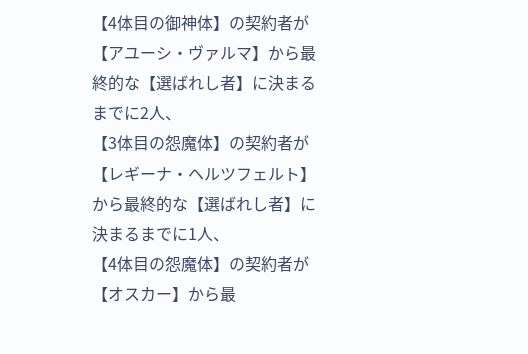【4体目の御神体】の契約者が【アユーシ・ヴァルマ】から最終的な【選ばれし者】に決まるまでに2人、
【3体目の怨魔体】の契約者が【レギーナ・ヘルツフェルト】から最終的な【選ばれし者】に決まるまでに1人、
【4体目の怨魔体】の契約者が【オスカー】から最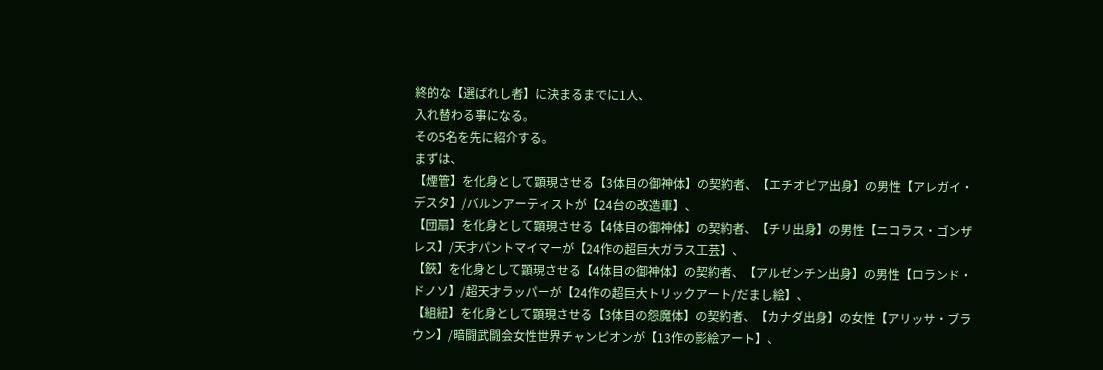終的な【選ばれし者】に決まるまでに1人、
入れ替わる事になる。
その5名を先に紹介する。
まずは、
【煙管】を化身として顕現させる【3体目の御神体】の契約者、【エチオピア出身】の男性【アレガイ・デスタ】/バルンアーティストが【24台の改造車】、
【団扇】を化身として顕現させる【4体目の御神体】の契約者、【チリ出身】の男性【ニコラス・ゴンザレス】/天才パントマイマーが【24作の超巨大ガラス工芸】、
【鋏】を化身として顕現させる【4体目の御神体】の契約者、【アルゼンチン出身】の男性【ロランド・ドノソ】/超天才ラッパーが【24作の超巨大トリックアート/だまし絵】、
【組紐】を化身として顕現させる【3体目の怨魔体】の契約者、【カナダ出身】の女性【アリッサ・ブラウン】/暗闘武闘会女性世界チャンピオンが【13作の影絵アート】、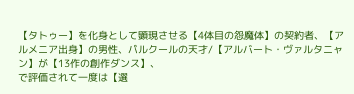【タトゥー】を化身として顕現させる【4体目の怨魔体】の契約者、【アルメニア出身】の男性、パルクールの天才/【アルバート・ヴァルタニャン】が【13作の創作ダンス】、
で評価されて一度は【選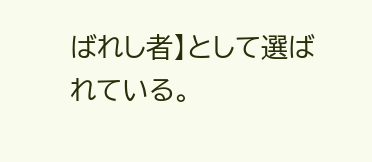ばれし者】として選ばれている。